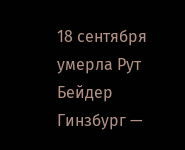18 сентября умерла Рут Бейдер Гинзбург —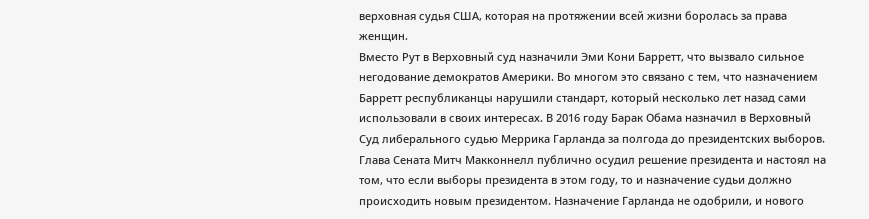верховная судья США, которая на протяжении всей жизни боролась за права женщин.
Вместо Рут в Верховный суд назначили Эми Кони Барретт, что вызвало сильное негодование демократов Америки. Во многом это связано с тем, что назначением Барретт республиканцы нарушили стандарт, который несколько лет назад сами использовали в своих интересах. В 2016 году Барак Обама назначил в Верховный Суд либерального судью Меррика Гарланда за полгода до президентских выборов. Глава Сената Митч Макконнелл публично осудил решение президента и настоял на том, что если выборы президента в этом году, то и назначение судьи должно происходить новым президентом. Назначение Гарланда не одобрили, и нового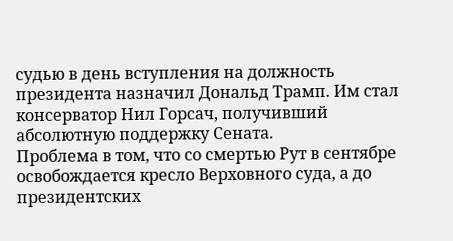судью в день вступления на должность президента назначил Дональд Трамп. Им стал консерватор Нил Горсач, получивший абсолютную поддержку Сената.
Проблема в том, что со смертью Рут в сентябре освобождается кресло Верховного суда, а до президентских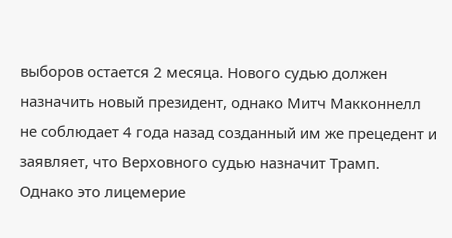выборов остается 2 месяца. Нового судью должен назначить новый президент, однако Митч Макконнелл не соблюдает 4 года назад созданный им же прецедент и заявляет, что Верховного судью назначит Трамп.
Однако это лицемерие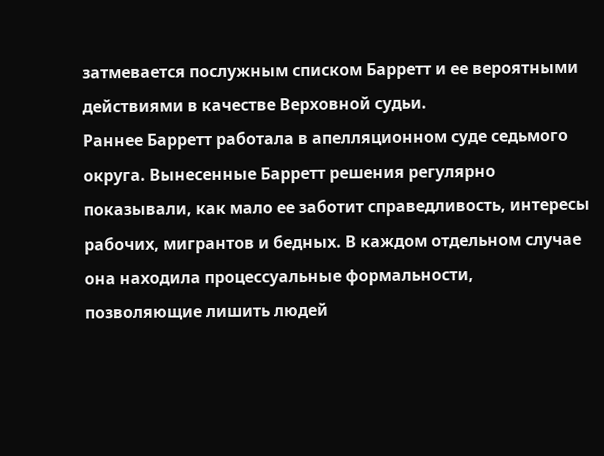затмевается послужным списком Барретт и ее вероятными действиями в качестве Верховной судьи.
Раннее Барретт работала в апелляционном суде седьмого округа. Вынесенные Барретт решения регулярно показывали, как мало ее заботит справедливость, интересы рабочих, мигрантов и бедных. В каждом отдельном случае она находила процессуальные формальности, позволяющие лишить людей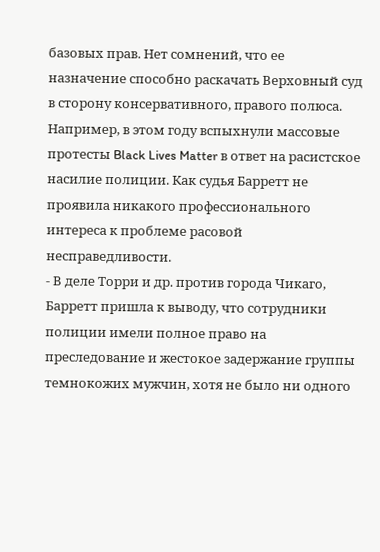базовых прав. Нет сомнений, что ее назначение способно раскачать Верховный суд в сторону консервативного, правого полюса.
Например, в этом году вспыхнули массовые протесты Black Lives Matter в ответ на расистское насилие полиции. Как судья Барретт не проявила никакого профессионального интереса к проблеме расовой несправедливости.
- В деле Торри и др. против города Чикаго, Барретт пришла к выводу, что сотрудники полиции имели полное право на преследование и жестокое задержание группы темнокожих мужчин, хотя не было ни одного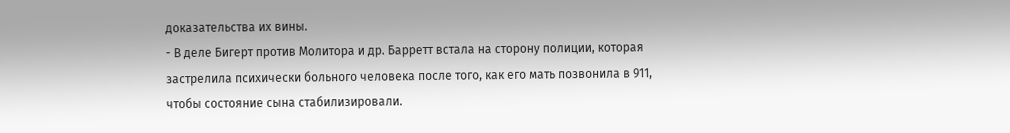доказательства их вины.
- В деле Бигерт против Молитора и др. Барретт встала на сторону полиции, которая застрелила психически больного человека после того, как его мать позвонила в 911, чтобы состояние сына стабилизировали.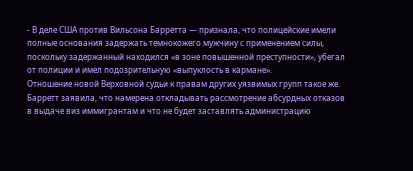- В деле США против Вильсона Барретта — признала, что полицейские имели полные основания задержать темнокожего мужчину с применением силы, поскольку задержанный находился «в зоне повышенной преступности», убегал от полиции и имел подозрительную «выпуклость в кармане».
Отношение новой Верховной судьи к правам других уязвимых групп такое же. Барретт заявила, что намерена откладывать рассмотрение абсурдных отказов в выдаче виз иммигрантам и что не будет заставлять администрацию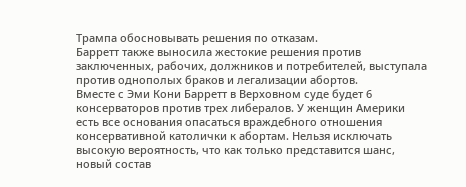Трампа обосновывать решения по отказам.
Барретт также выносила жестокие решения против заключенных, рабочих, должников и потребителей, выступала против однополых браков и легализации абортов.
Вместе с Эми Кони Барретт в Верховном суде будет 6 консерваторов против трех либералов. У женщин Америки есть все основания опасаться враждебного отношения консервативной католички к абортам. Нельзя исключать высокую вероятность, что как только представится шанс, новый состав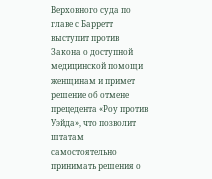Верховного суда по главе с Барретт выступит против Закона о доступной медицинской помощи женщинам и примет решение об отмене прецедента «Роу против Уэйда», что позволит штатам самостоятельно принимать решения о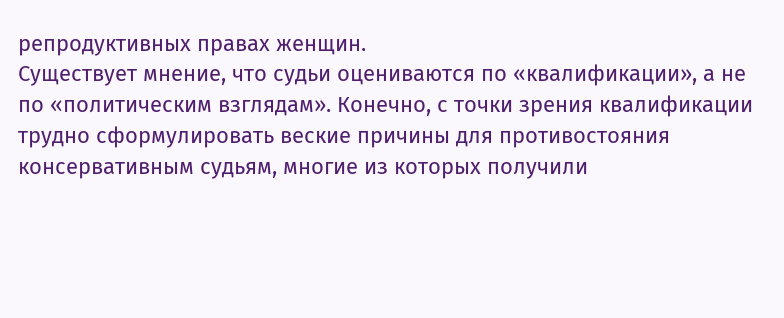репродуктивных правах женщин.
Существует мнение, что судьи оцениваются по «квалификации», а не по «политическим взглядам». Конечно, с точки зрения квалификации трудно сформулировать веские причины для противостояния консервативным судьям, многие из которых получили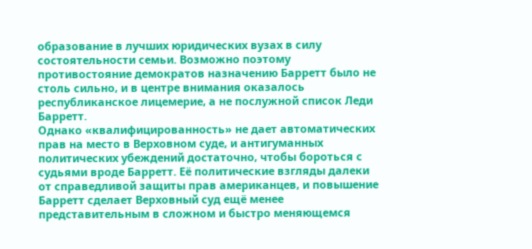образование в лучших юридических вузах в силу состоятельности семьи. Возможно поэтому противостояние демократов назначению Барретт было не столь сильно, и в центре внимания оказалось республиканское лицемерие, а не послужной список Леди Барретт.
Однако «квалифицированность» не дает автоматических прав на место в Верховном суде, и антигуманных политических убеждений достаточно, чтобы бороться с судьями вроде Барретт. Её политические взгляды далеки от справедливой защиты прав американцев, и повышение Барретт сделает Верховный суд ещё менее представительным в сложном и быстро меняющемся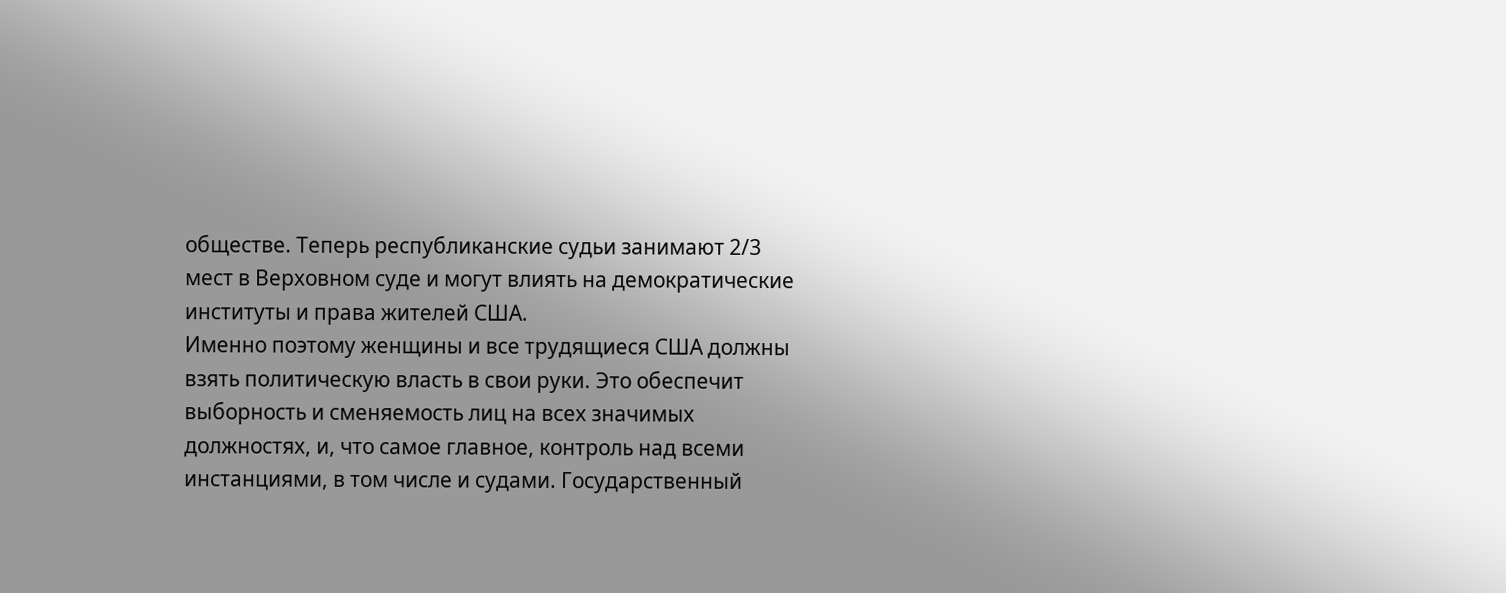обществе. Теперь республиканские судьи занимают 2/3 мест в Верховном суде и могут влиять на демократические институты и права жителей США.
Именно поэтому женщины и все трудящиеся США должны взять политическую власть в свои руки. Это обеспечит выборность и сменяемость лиц на всех значимых должностях, и, что самое главное, контроль над всеми инстанциями, в том числе и судами. Государственный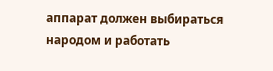аппарат должен выбираться народом и работать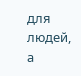для людей, а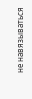не навязываться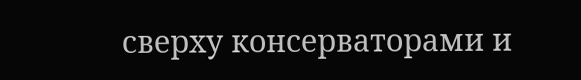сверху консерваторами и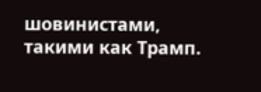шовинистами, такими как Трамп.